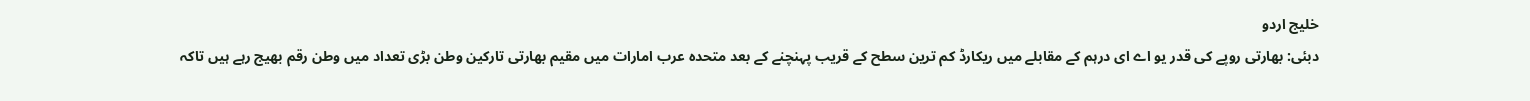خلیج اردو
دبئی: بھارتی روپے کی قدر یو اے ای درہم کے مقابلے میں ریکارڈ کم ترین سطح کے قریب پہنچنے کے بعد متحدہ عرب امارات میں مقیم بھارتی تارکین وطن بڑی تعداد میں وطن رقم بھیج رہے ہیں تاکہ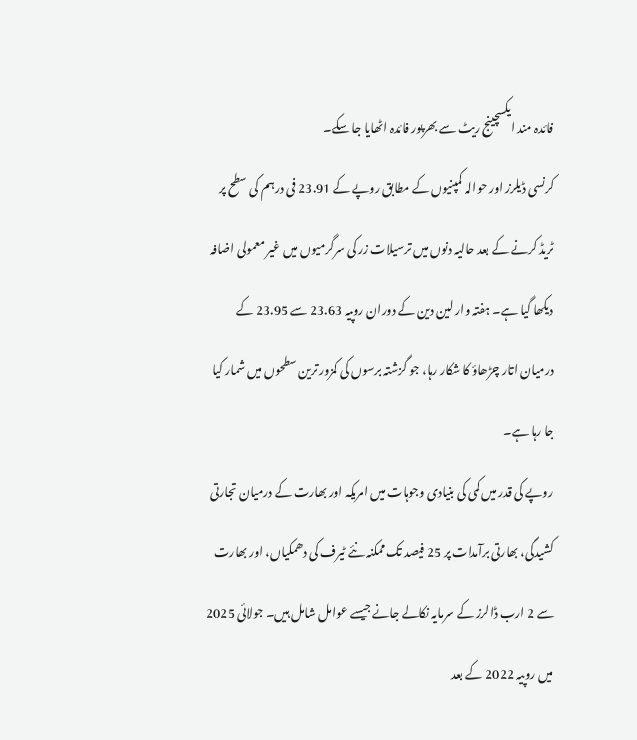فائدہ مند ایکسچینج ریٹ سے بھرپور فائدہ اٹھایا جا سکے۔
کرنسی ڈیلرز اور حوالہ کمپنیوں کے مطابق روپے کے 23.91 فی درہم کی سطح پر ٹریڈ کرنے کے بعد حالیہ دنوں میں ترسیلات زر کی سرگرمیوں میں غیر معمولی اضافہ دیکھا گیا ہے۔ ہفتہ وار لین دین کے دوران روپیہ 23.63 سے 23.95 کے درمیان اتار چڑھاؤ کا شکار رہا، جو گزشتہ برسوں کی کمزور ترین سطحوں میں شمار کیا جا رہا ہے۔
روپے کی قدر میں کمی کی بنیادی وجوہات میں امریکہ اور بھارت کے درمیان تجارتی کشیدگی، بھارتی برآمدات پر 25 فیصد تک ممکنہ نئے ٹیرف کی دھمکیاں، اور بھارت سے 2 ارب ڈالرز کے سرمایہ نکالے جانے جیسے عوامل شامل ہیں۔ جولائی 2025 میں روپیہ 2022 کے بعد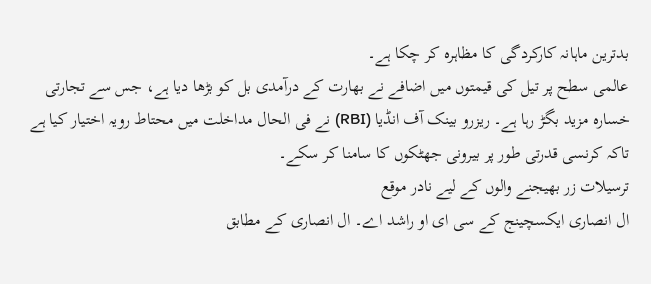بدترین ماہانہ کارکردگی کا مظاہرہ کر چکا ہے۔
عالمی سطح پر تیل کی قیمتوں میں اضافے نے بھارت کے درآمدی بل کو بڑھا دیا ہے، جس سے تجارتی خسارہ مزید بگڑ رہا ہے۔ ریزرو بینک آف انڈیا (RBI) نے فی الحال مداخلت میں محتاط رویہ اختیار کیا ہے تاکہ کرنسی قدرتی طور پر بیرونی جھٹکوں کا سامنا کر سکے۔
ترسیلات زر بھیجنے والوں کے لیے نادر موقع
ال انصاری ایکسچینج کے سی ای او راشد اے۔ ال انصاری کے مطابق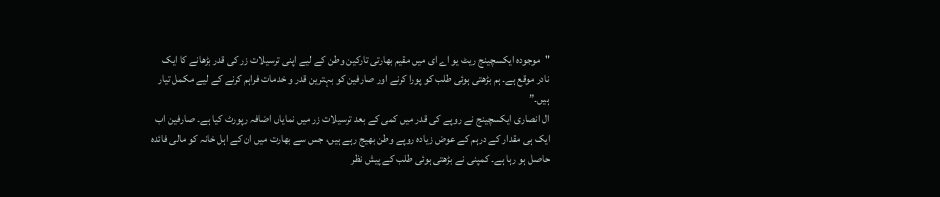"موجودہ ایکسچینج ریٹ یو اے ای میں مقیم بھارتی تارکین وطن کے لیے اپنی ترسیلات زر کی قدر بڑھانے کا ایک نادر موقع ہے۔ ہم بڑھتی ہوئی طلب کو پورا کرنے اور صارفین کو بہترین قدر و خدمات فراہم کرنے کے لیے مکمل تیار ہیں۔”
ال انصاری ایکسچینج نے روپے کی قدر میں کمی کے بعد ترسیلات زر میں نمایاں اضافہ رپورٹ کیا ہے۔ صارفین اب ایک ہی مقدار کے درہم کے عوض زیادہ روپے وطن بھیج رہے ہیں، جس سے بھارت میں ان کے اہل خانہ کو مالی فائدہ حاصل ہو رہا ہے۔ کمپنی نے بڑھتی ہوئی طلب کے پیش نظر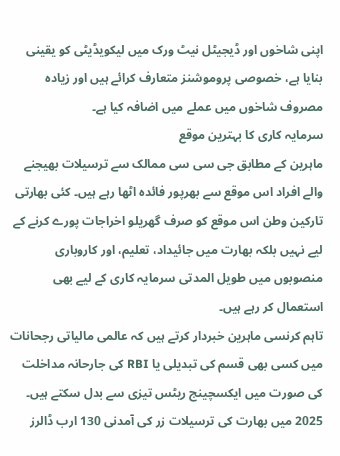اپنی شاخوں اور ڈیجیٹل نیٹ ورک میں لیکویڈیٹی کو یقینی بنایا ہے، خصوصی پروموشنز متعارف کرائے ہیں اور زیادہ مصروف شاخوں میں عملے میں اضافہ کیا ہے۔
سرمایہ کاری کا بہترین موقع
ماہرین کے مطابق جی سی سی ممالک سے ترسیلات بھیجنے والے افراد اس موقع سے بھرپور فائدہ اٹھا رہے ہیں۔ کئی بھارتی تارکین وطن اس موقع کو صرف گھریلو اخراجات پورے کرنے کے لیے نہیں بلکہ بھارت میں جائیداد، تعلیم، اور کاروباری منصوبوں میں طویل المدتی سرمایہ کاری کے لیے بھی استعمال کر رہے ہیں۔
تاہم کرنسی ماہرین خبردار کرتے ہیں کہ عالمی مالیاتی رجحانات میں کسی بھی قسم کی تبدیلی یا RBI کی جارحانہ مداخلت کی صورت میں ایکسچینج ریٹس تیزی سے بدل سکتے ہیں۔
2025 میں بھارت کی ترسیلات زر کی آمدنی 130 ارب ڈالرز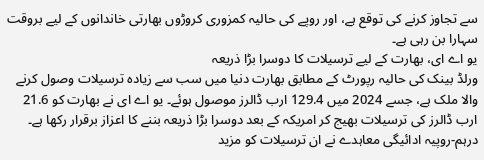سے تجاوز کرنے کی توقع ہے، اور روپے کی حالیہ کمزوری کروڑوں بھارتی خاندانوں کے لیے بروقت سہارا بن رہی ہے۔
یو اے ای، بھارت کے لیے ترسیلات کا دوسرا بڑا ذریعہ
ورلڈ بینک کی حالیہ رپورٹ کے مطابق بھارت دنیا میں سب سے زیادہ ترسیلات وصول کرنے والا ملک ہے، جسے 2024 میں 129.4 ارب ڈالرز موصول ہوئے۔ یو اے ای نے بھارت کو 21.6 ارب ڈالرز کی ترسیلات بھیج کر امریکہ کے بعد دوسرا بڑا ذریعہ بننے کا اعزاز برقرار رکھا ہے۔ درہم-روپیہ ادائیگی معاہدے نے ان ترسیلات کو مزید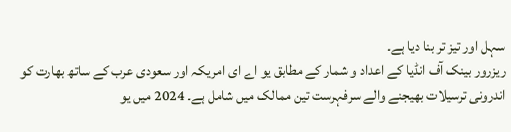سہل اور تیز تر بنا دیا ہے۔
ریزرور بینک آف انڈیا کے اعداد و شمار کے مطابق یو اے ای امریکہ اور سعودی عرب کے ساتھ بھارت کو اندرونی ترسیلات بھیجنے والے سرفہرست تین ممالک میں شامل ہے۔ 2024 میں یو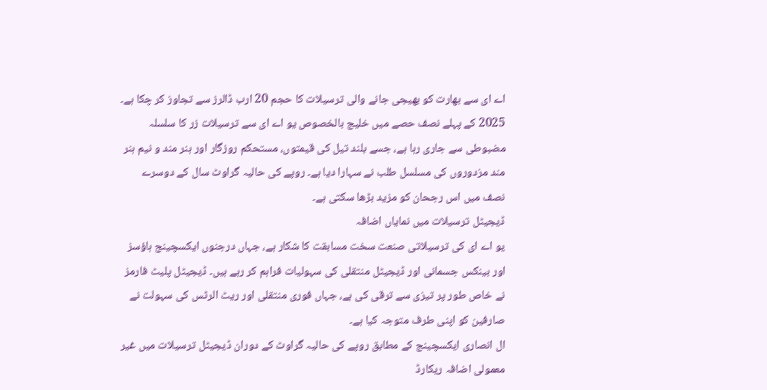اے ای سے بھارت کو بھیجی جانے والی ترسیلات کا حجم 20 ارب ڈالرز سے تجاوز کر چکا ہے۔
2025 کے پہلے نصف حصے میں خلیج بالخصوص یو اے ای سے ترسیلات زر کا سلسلہ مضبوطی سے جاری رہا ہے، جسے بلند تیل کی قیمتوں، مستحکم روزگار اور ہنر مند و نیم ہنر مند مزدوروں کی مسلسل طلب نے سہارا دیا ہے۔ روپے کی حالیہ گراوٹ سال کے دوسرے نصف میں اس رجحان کو مزید بڑھا سکتی ہے۔
ڈیجیٹل ترسیلات میں نمایاں اضافہ
یو اے ای کی ترسیلاتی صنعت سخت مسابقت کا شکار ہے، جہاں درجنوں ایکسچینج ہاؤسز اور بینکس جسمانی اور ڈیجیٹل منتقلی کی سہولیات فراہم کر رہے ہیں۔ ڈیجیٹل پلیٹ فارمز نے خاص طور پر تیزی سے ترقی کی ہے، جہاں فوری منتقلی اور ریٹ الرٹس کی سہولت نے صارفین کو اپنی طرف متوجہ کیا ہے۔
ال انصاری ایکسچینج کے مطابق روپے کی حالیہ گراوٹ کے دوران ڈیجیٹل ترسیلات میں غیر معمولی اضافہ ریکارڈ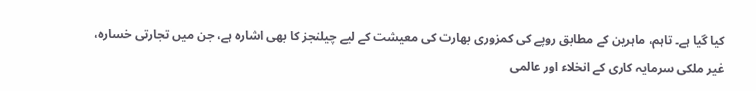کیا گیا ہے۔ تاہم، ماہرین کے مطابق روپے کی کمزوری بھارت کی معیشت کے لیے چیلنجز کا بھی اشارہ ہے، جن میں تجارتی خسارہ، غیر ملکی سرمایہ کاری کے انخلاء اور عالمی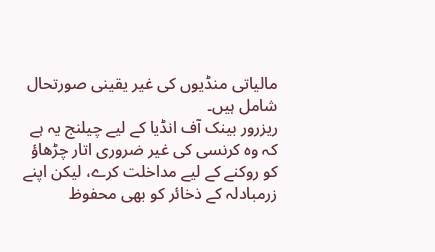مالیاتی منڈیوں کی غیر یقینی صورتحال شامل ہیں۔
ریزرور بینک آف انڈیا کے لیے چیلنج یہ ہے کہ وہ کرنسی کی غیر ضروری اتار چڑھاؤ کو روکنے کے لیے مداخلت کرے، لیکن اپنے زرمبادلہ کے ذخائر کو بھی محفوظ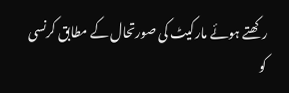رکھتے ہوئے مارکیٹ کی صورتحال کے مطابق کرنسی کو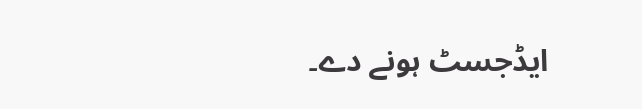ایڈجسٹ ہونے دے۔